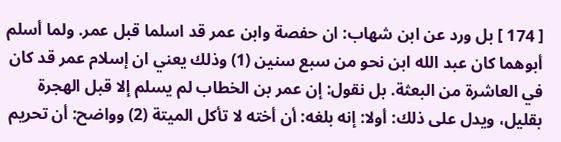[ 174 ] بل ورد عن ابن شهاب: ان حفصة وابن عمر قد اسلما قبل عمر. ولما أسلم أبوهما كان عبد الله ابن نحو من سبع سنين (1) وذلك يعني ان إسلام عمر قد كان في العاشرة من البعثة. بل نقول: إن عمر بن الخطاب لم يسلم إلا قبل الهجرة بقليل، ويدل على ذلك: أولا: إنه بلغه: أن أخته لا تأكل الميتة (2) وواضح: أن تحريم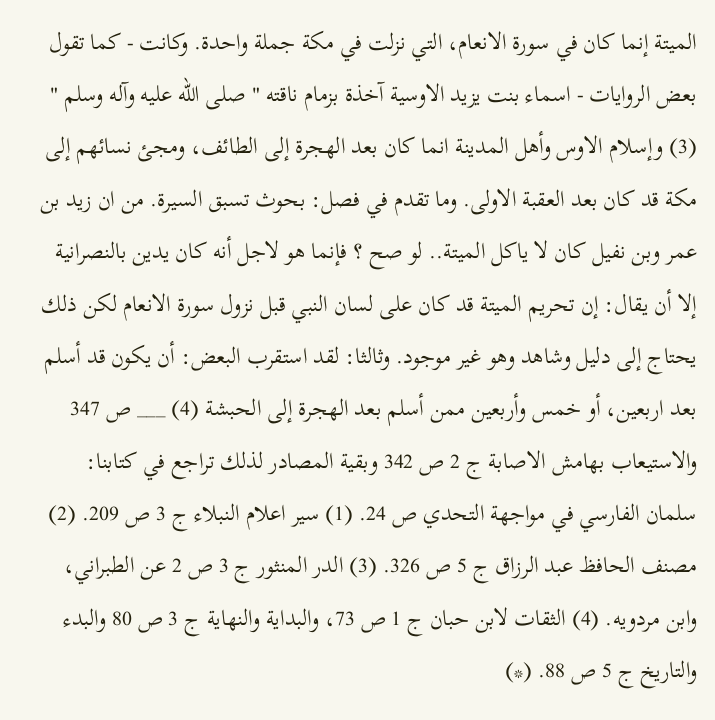الميتة إنما كان في سورة الانعام، التي نزلت في مكة جملة واحدة. وكانت - كما تقول بعض الروايات - اسماء بنت يزيد الاوسية آخذة بزمام ناقته " صلى الله عليه وآله وسلم " (3) وإسلام الاوس وأهل المدينة انما كان بعد الهجرة إلى الطائف، ومجئ نسائهم إلى مكة قد كان بعد العقبة الاولى. وما تقدم في فصل: بحوث تسبق السيرة. من ان زيد بن عمر وبن نفيل كان لا ياكل الميتة.. لو صح ؟ فإنما هو لاجل أنه كان يدين بالنصرانية إلا أن يقال: إن تحريم الميتة قد كان على لسان النبي قبل نزول سورة الانعام لكن ذلك يحتاج إلى دليل وشاهد وهو غير موجود. وثالثا: لقد استقرب البعض: أن يكون قد أسلم بعد اربعين، أو خمس وأربعين ممن أسلم بعد الهجرة إلى الحبشة (4) ___ ص 347 والاستيعاب بهامش الاصابة ج 2 ص 342 وبقية المصادر لذلك تراجع في كتابنا: سلمان الفارسي في مواجهة التحدي ص 24. (1) سير اعلام النبلاء ج 3 ص 209. (2) مصنف الحافظ عبد الرزاق ج 5 ص 326. (3) الدر المنثور ج 3 ص 2 عن الطبراني، وابن مردويه. (4) الثقات لابن حبان ج 1 ص 73، والبداية والنهاية ج 3 ص 80 والبدء والتاريخ ج 5 ص 88. (*)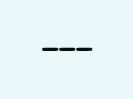___